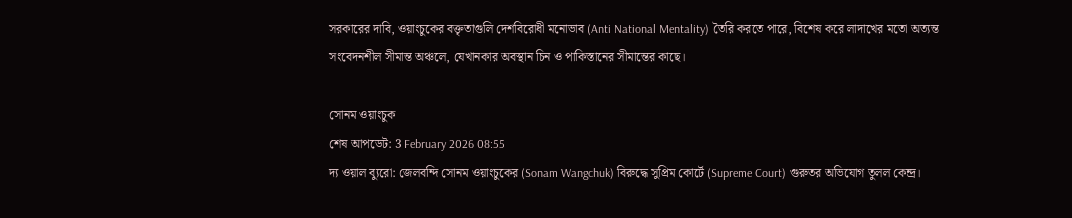সরকারের দাবি, ওয়াংচুকের বক্তৃতাগুলি দেশবিরোধী মনোভাব (Anti National Mentality) তৈরি করতে পারে, বিশেষ করে লাদাখের মতো অত্যন্ত সংবেদনশীল সীমান্ত অঞ্চলে, যেখানকার অবস্থান চিন ও পাকিস্তানের সীমান্তের কাছে।

সোনম ওয়াংচুক
শেষ আপডেট: 3 February 2026 08:55
দ্য ওয়াল ব্যুরো: জেলবন্দি সোনম ওয়াংচুকের (Sonam Wangchuk) বিরুদ্ধে সুপ্রিম কোর্টে (Supreme Court) গুরুতর অভিযোগ তুলল কেন্দ্র।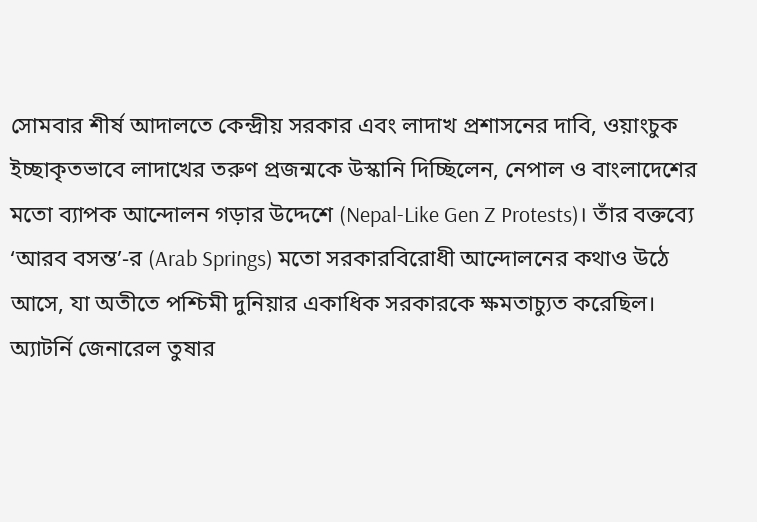সোমবার শীর্ষ আদালতে কেন্দ্রীয় সরকার এবং লাদাখ প্রশাসনের দাবি, ওয়াংচুক ইচ্ছাকৃতভাবে লাদাখের তরুণ প্রজন্মকে উস্কানি দিচ্ছিলেন, নেপাল ও বাংলাদেশের মতো ব্যাপক আন্দোলন গড়ার উদ্দেশে (Nepal-Like Gen Z Protests)। তাঁর বক্তব্যে ‘আরব বসন্ত’-র (Arab Springs) মতো সরকারবিরোধী আন্দোলনের কথাও উঠে আসে, যা অতীতে পশ্চিমী দুনিয়ার একাধিক সরকারকে ক্ষমতাচ্যুত করেছিল।
অ্যাটর্নি জেনারেল তুষার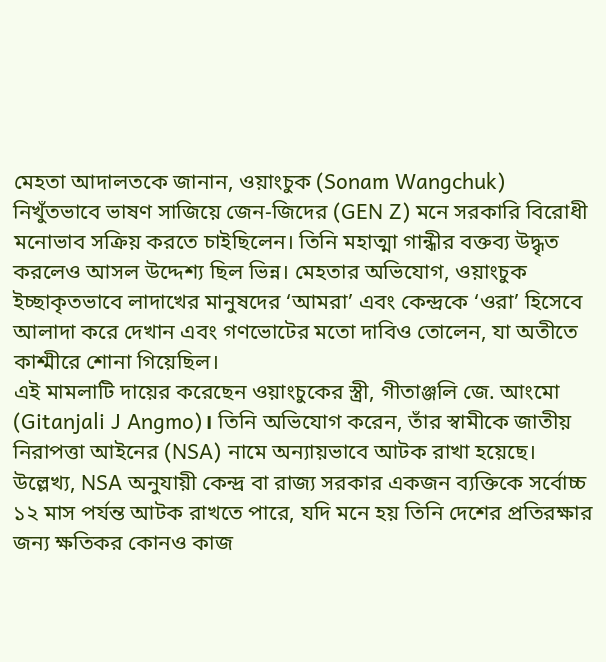মেহতা আদালতকে জানান, ওয়াংচুক (Sonam Wangchuk) নিখুঁতভাবে ভাষণ সাজিয়ে জেন-জিদের (GEN Z) মনে সরকারি বিরোধী মনোভাব সক্রিয় করতে চাইছিলেন। তিনি মহাত্মা গান্ধীর বক্তব্য উদ্ধৃত করলেও আসল উদ্দেশ্য ছিল ভিন্ন। মেহতার অভিযোগ, ওয়াংচুক ইচ্ছাকৃতভাবে লাদাখের মানুষদের ‘আমরা’ এবং কেন্দ্রকে ‘ওরা’ হিসেবে আলাদা করে দেখান এবং গণভোটের মতো দাবিও তোলেন, যা অতীতে কাশ্মীরে শোনা গিয়েছিল।
এই মামলাটি দায়ের করেছেন ওয়াংচুকের স্ত্রী, গীতাঞ্জলি জে. আংমো (Gitanjali J Angmo)। তিনি অভিযোগ করেন, তাঁর স্বামীকে জাতীয় নিরাপত্তা আইনের (NSA) নামে অন্যায়ভাবে আটক রাখা হয়েছে। উল্লেখ্য, NSA অনুযায়ী কেন্দ্র বা রাজ্য সরকার একজন ব্যক্তিকে সর্বোচ্চ ১২ মাস পর্যন্ত আটক রাখতে পারে, যদি মনে হয় তিনি দেশের প্রতিরক্ষার জন্য ক্ষতিকর কোনও কাজ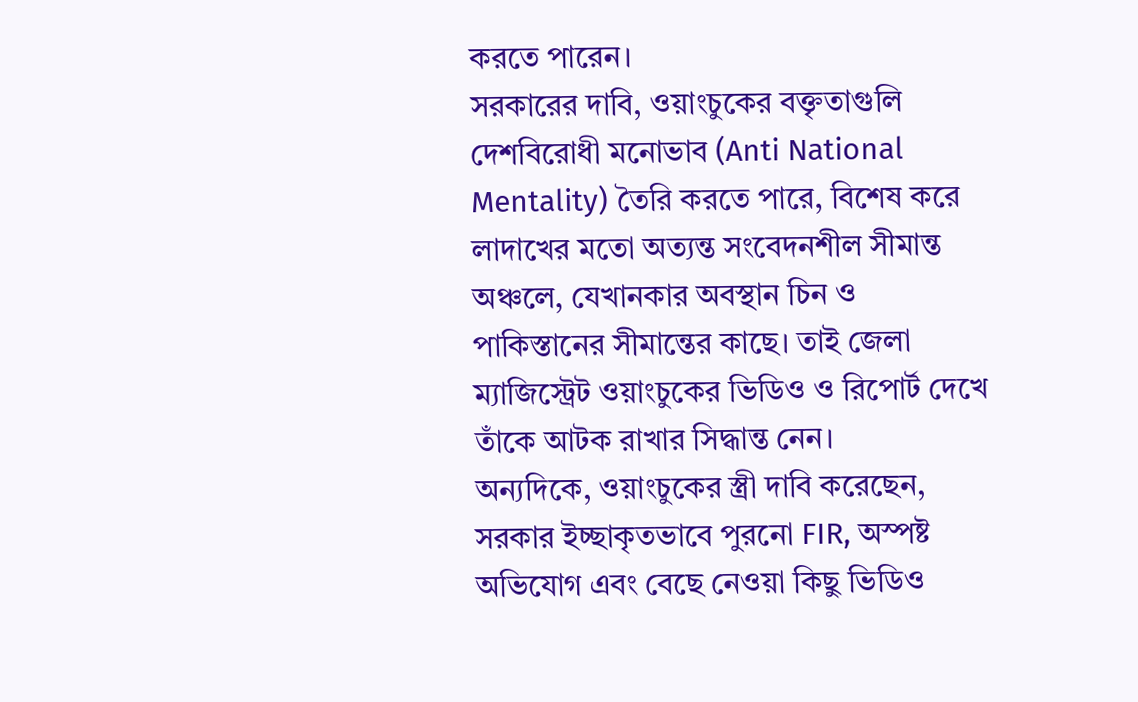করতে পারেন।
সরকারের দাবি, ওয়াংচুকের বক্তৃতাগুলি দেশবিরোধী মনোভাব (Anti National Mentality) তৈরি করতে পারে, বিশেষ করে লাদাখের মতো অত্যন্ত সংবেদনশীল সীমান্ত অঞ্চলে, যেখানকার অবস্থান চিন ও পাকিস্তানের সীমান্তের কাছে। তাই জেলা ম্যাজিস্ট্রেট ওয়াংচুকের ভিডিও ও রিপোর্ট দেখে তাঁকে আটক রাখার সিদ্ধান্ত নেন।
অন্যদিকে, ওয়াংচুকের স্ত্রী দাবি করেছেন, সরকার ইচ্ছাকৃতভাবে পুরনো FIR, অস্পষ্ট অভিযোগ এবং বেছে নেওয়া কিছু ভিডিও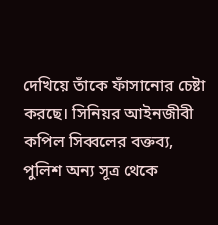দেখিয়ে তাঁকে ফাঁসানোর চেষ্টা করছে। সিনিয়র আইনজীবী কপিল সিব্বলের বক্তব্য, পুলিশ অন্য সূত্র থেকে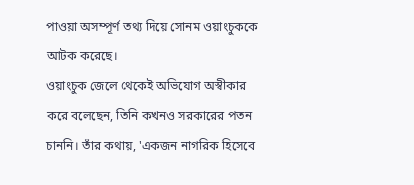পাওয়া অসম্পূর্ণ তথ্য দিয়ে সোনম ওয়াংচুককে আটক করেছে।
ওয়াংচুক জেলে থেকেই অভিযোগ অস্বীকার করে বলেছেন, তিনি কখনও সরকারের পতন চাননি। তাঁর কথায়, 'একজন নাগরিক হিসেবে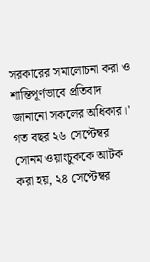সরকারের সমালোচনা করা ও শান্তিপূর্ণভাবে প্রতিবাদ জানানো সকলের অধিকার।'
গত বছর ২৬ সেপ্টেম্বর সোনম ওয়াংচুককে আটক করা হয়, ২৪ সেপ্টেম্বর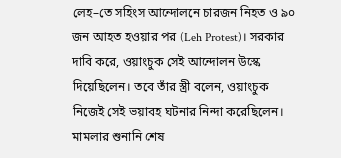লেহ–তে সহিংস আন্দোলনে চারজন নিহত ও ৯০ জন আহত হওয়ার পর (Leh Protest)। সরকার দাবি করে, ওয়াংচুক সেই আন্দোলন উস্কে দিয়েছিলেন। তবে তাঁর স্ত্রী বলেন, ওয়াংচুক নিজেই সেই ভয়াবহ ঘটনার নিন্দা করেছিলেন। মামলার শুনানি শেষ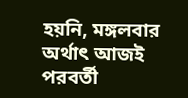হয়নি, মঙ্গলবার অর্থাৎ আজই পরবর্তী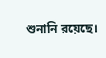শুনানি রয়েছে।